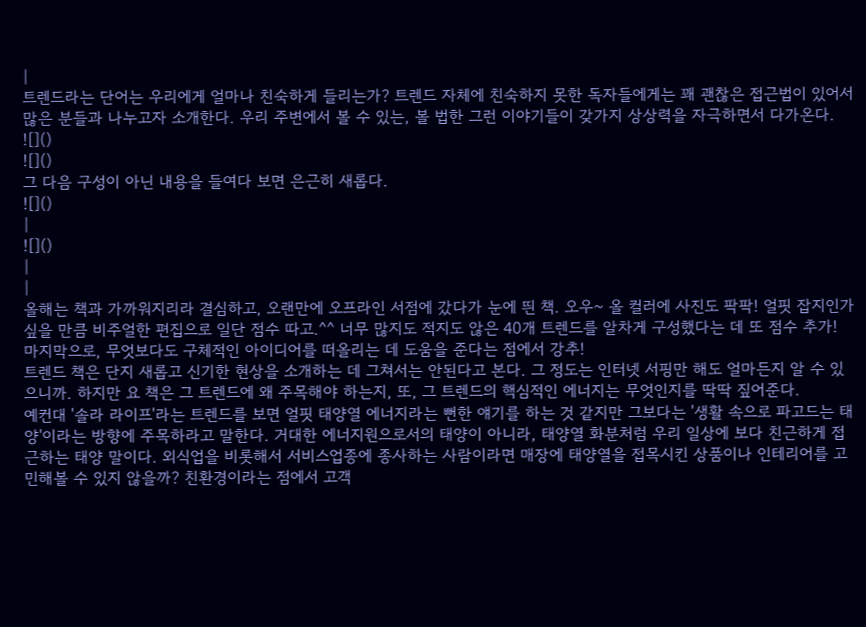|
트렌드라는 단어는 우리에게 얼마나 친숙하게 들리는가? 트렌드 자체에 친숙하지 못한 독자들에게는 꽤 괜찮은 접근법이 있어서 많은 분들과 나누고자 소개한다. 우리 주변에서 볼 수 있는, 볼 법한 그런 이야기들이 갖가지 상상력을 자극하면서 다가온다. ![]()
![]()
그 다음 구성이 아닌 내용을 들여다 보면 은근히 새롭다.
![]()
|
![]()
|
|
올해는 책과 가까워지리라 결심하고, 오랜만에 오프라인 서점에 갔다가 눈에 띈 책. 오우~ 올 컬러에 사진도 팍팍! 얼핏 잡지인가 싶을 만큼 비주얼한 편집으로 일단 점수 따고.^^ 너무 많지도 적지도 않은 40개 트렌드를 알차게 구성했다는 데 또 점수 추가! 마지막으로, 무엇보다도 구체적인 아이디어를 떠올리는 데 도움을 준다는 점에서 강추!
트렌드 책은 단지 새롭고 신기한 현상을 소개하는 데 그쳐서는 안된다고 본다. 그 정도는 인터넷 서핑만 해도 얼마든지 알 수 있으니까. 하지만 요 책은 그 트렌드에 왜 주목해야 하는지, 또, 그 트렌드의 핵심적인 에너지는 무엇인지를 딱딱 짚어준다.
예컨대 '솔라 라이프'라는 트렌드를 보면 얼핏 태양열 에너지라는 뻔한 얘기를 하는 것 같지만 그보다는 '생활 속으로 파고드는 태양'이라는 방향에 주목하라고 말한다. 거대한 에너지원으로서의 태양이 아니라, 태양열 화분처럼 우리 일상에 보다 친근하게 접근하는 태양 말이다. 외식업을 비롯해서 서비스업종에 종사하는 사람이라면 매장에 태양열을 접목시킨 상품이나 인테리어를 고민해볼 수 있지 않을까? 친환경이라는 점에서 고객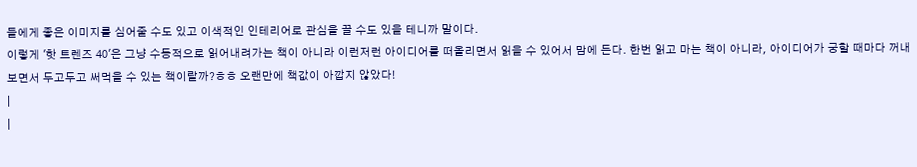들에게 좋은 이미지를 심어줄 수도 있고 이색적인 인테리어로 관심을 끌 수도 있을 테니까 말이다.
이렇게 '핫 트렌즈 40'은 그냥 수동적으로 읽어내려가는 책이 아니라 이런저런 아이디어를 떠올리면서 읽을 수 있어서 맘에 든다. 한번 읽고 마는 책이 아니라, 아이디어가 궁할 때마다 꺼내보면서 두고두고 써먹을 수 있는 책이랄까?ㅎㅎ 오랜만에 책값이 아깝지 않았다!
|
|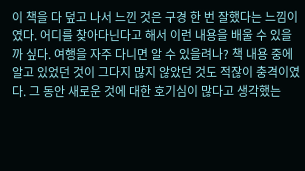이 책을 다 덮고 나서 느낀 것은 구경 한 번 잘했다는 느낌이였다. 어디를 찾아다닌다고 해서 이런 내용을 배울 수 있을까 싶다. 여행을 자주 다니면 알 수 있을려나? 책 내용 중에 알고 있었던 것이 그다지 많지 않았던 것도 적잖이 충격이였다. 그 동안 새로운 것에 대한 호기심이 많다고 생각했는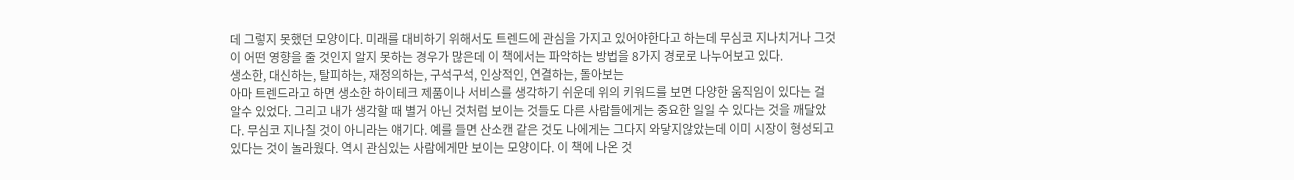데 그렇지 못했던 모양이다. 미래를 대비하기 위해서도 트렌드에 관심을 가지고 있어야한다고 하는데 무심코 지나치거나 그것이 어떤 영향을 줄 것인지 알지 못하는 경우가 많은데 이 책에서는 파악하는 방법을 8가지 경로로 나누어보고 있다.
생소한, 대신하는, 탈피하는, 재정의하는, 구석구석, 인상적인, 연결하는, 돌아보는
아마 트렌드라고 하면 생소한 하이테크 제품이나 서비스를 생각하기 쉬운데 위의 키워드를 보면 다양한 움직임이 있다는 걸 알수 있었다. 그리고 내가 생각할 때 별거 아닌 것처럼 보이는 것들도 다른 사람들에게는 중요한 일일 수 있다는 것을 깨달았다. 무심코 지나칠 것이 아니라는 얘기다. 예를 들면 산소캔 같은 것도 나에게는 그다지 와닿지않았는데 이미 시장이 형성되고 있다는 것이 놀라웠다. 역시 관심있는 사람에게만 보이는 모양이다. 이 책에 나온 것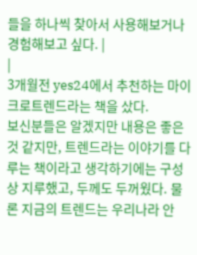들을 하나씩 찾아서 사용해보거나 경험해보고 싶다. |
|
3개월전 yes24에서 추천하는 마이크로트렌드라는 책을 샀다.
보신분들은 알겠지만 내용은 좋은 것 같지만, 트렌드라는 이야기를 다루는 책이라고 생각하기에는 구성상 지루했고, 두께도 두꺼웠다. 물론 지금의 트렌드는 우리나라 안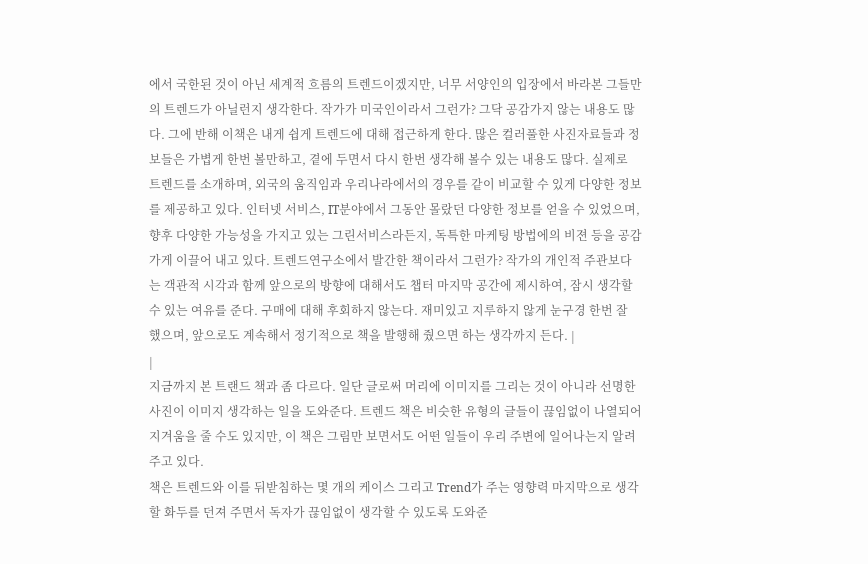에서 국한된 것이 아닌 세계적 흐름의 트렌드이겠지만, 너무 서양인의 입장에서 바라본 그들만의 트렌드가 아닐런지 생각한다. 작가가 미국인이라서 그런가? 그닥 공감가지 않는 내용도 많다. 그에 반해 이책은 내게 쉽게 트렌드에 대해 접근하게 한다. 많은 컬러풀한 사진자료들과 정보들은 가볍게 한번 볼만하고, 곁에 두면서 다시 한번 생각해 볼수 있는 내용도 많다. 실제로 트렌드를 소개하며, 외국의 움직임과 우리나라에서의 경우를 같이 비교할 수 있게 다양한 정보를 제공하고 있다. 인터넷 서비스, IT분야에서 그동안 몰랐던 다양한 정보를 얻을 수 있었으며, 향후 다양한 가능성을 가지고 있는 그린서비스라든지, 독특한 마케팅 방법에의 비젼 등을 공감가게 이끌어 내고 있다. 트렌드연구소에서 발간한 책이라서 그런가? 작가의 개인적 주관보다는 객관적 시각과 함께 앞으로의 방향에 대해서도 챕터 마지막 공간에 제시하여, 잠시 생각할 수 있는 여유를 준다. 구매에 대해 후회하지 않는다. 재미있고 지루하지 않게 눈구경 한번 잘 했으며, 앞으로도 계속해서 정기적으로 책을 발행해 줬으면 하는 생각까지 든다. |
|
지금까지 본 트랜드 책과 좀 다르다. 일단 글로써 머리에 이미지를 그리는 것이 아니라 선명한 사진이 이미지 생각하는 일을 도와준다. 트렌드 책은 비슷한 유형의 글들이 끊임없이 나열되어 지겨움을 줄 수도 있지만, 이 책은 그림만 보면서도 어떤 일들이 우리 주변에 일어나는지 알려주고 있다.
책은 트렌드와 이를 뒤받침하는 몇 개의 케이스 그리고 Trend가 주는 영향력 마지막으로 생각할 화두를 던져 주면서 독자가 끊임없이 생각할 수 있도록 도와준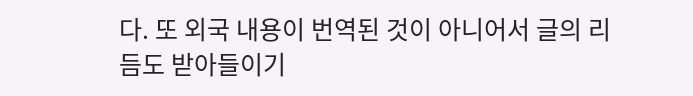다. 또 외국 내용이 번역된 것이 아니어서 글의 리듬도 받아들이기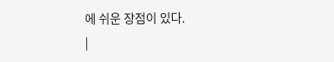에 쉬운 장점이 있다.
|